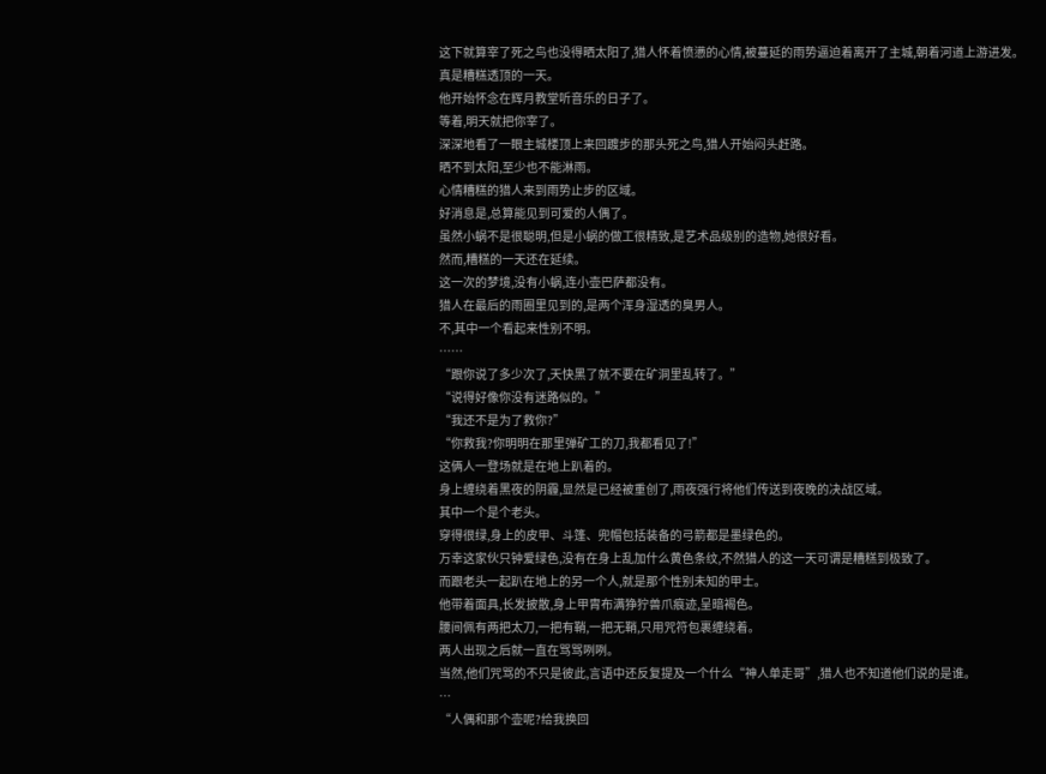这下就算宰了死之鸟也没得晒太阳了,猎人怀着愤懑的心情,被蔓延的雨势逼迫着离开了主城,朝着河道上游进发。
真是糟糕透顶的一天。
他开始怀念在辉月教堂听音乐的日子了。
等着,明天就把你宰了。
深深地看了一眼主城楼顶上来回踱步的那头死之鸟,猎人开始闷头赶路。
晒不到太阳,至少也不能淋雨。
心情糟糕的猎人来到雨势止步的区域。
好消息是,总算能见到可爱的人偶了。
虽然小蜗不是很聪明,但是小蜗的做工很精致,是艺术品级别的造物,她很好看。
然而,糟糕的一天还在延续。
这一次的梦境,没有小蜗,连小壶巴萨都没有。
猎人在最后的雨圈里见到的,是两个浑身湿透的臭男人。
不,其中一个看起来性别不明。
……
“跟你说了多少次了,天快黑了就不要在矿洞里乱转了。”
“说得好像你没有迷路似的。”
“我还不是为了救你?”
“你救我?你明明在那里弹矿工的刀,我都看见了!”
这俩人一登场就是在地上趴着的。
身上缠绕着黑夜的阴霾,显然是已经被重创了,雨夜强行将他们传送到夜晚的决战区域。
其中一个是个老头。
穿得很绿,身上的皮甲、斗篷、兜帽包括装备的弓箭都是墨绿色的。
万幸这家伙只钟爱绿色,没有在身上乱加什么黄色条纹,不然猎人的这一天可谓是糟糕到极致了。
而跟老头一起趴在地上的另一个人,就是那个性别未知的甲士。
他带着面具,长发披散,身上甲胄布满狰狞兽爪痕迹,呈暗褐色。
腰间佩有两把太刀,一把有鞘,一把无鞘,只用咒符包裹缠绕着。
两人出现之后就一直在骂骂咧咧。
当然,他们咒骂的不只是彼此,言语中还反复提及一个什么“神人单走哥”,猎人也不知道他们说的是谁。
…
“人偶和那个壶呢?给我换回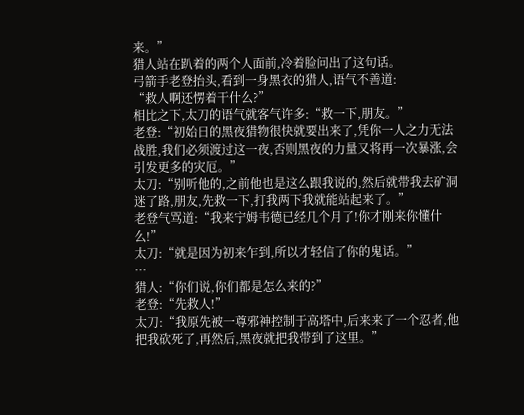来。”
猎人站在趴着的两个人面前,冷着脸问出了这句话。
弓箭手老登抬头,看到一身黑衣的猎人,语气不善道:
“救人啊还愣着干什么?”
相比之下,太刀的语气就客气许多:“救一下,朋友。”
老登:“初始日的黑夜猎物很快就要出来了,凭你一人之力无法战胜,我们必须渡过这一夜,否则黑夜的力量又将再一次暴涨,会引发更多的灾厄。”
太刀:“别听他的,之前他也是这么跟我说的,然后就带我去矿洞迷了路,朋友,先救一下,打我两下我就能站起来了。”
老登气骂道:“我来宁姆韦德已经几个月了!你才刚来你懂什么!”
太刀:“就是因为初来乍到,所以才轻信了你的鬼话。”
…
猎人:“你们说,你们都是怎么来的?”
老登:“先救人!”
太刀:“我原先被一尊邪神控制于高塔中,后来来了一个忍者,他把我砍死了,再然后,黑夜就把我带到了这里。”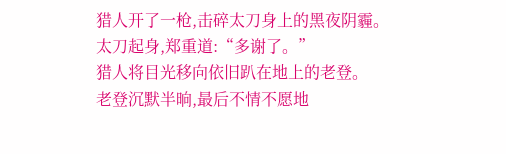猎人开了一枪,击碎太刀身上的黑夜阴霾。
太刀起身,郑重道:“多谢了。”
猎人将目光移向依旧趴在地上的老登。
老登沉默半晌,最后不情不愿地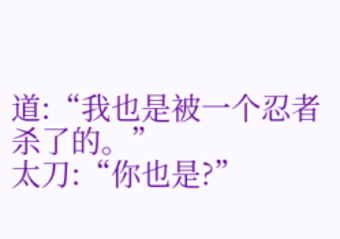道:“我也是被一个忍者杀了的。”
太刀:“你也是?”